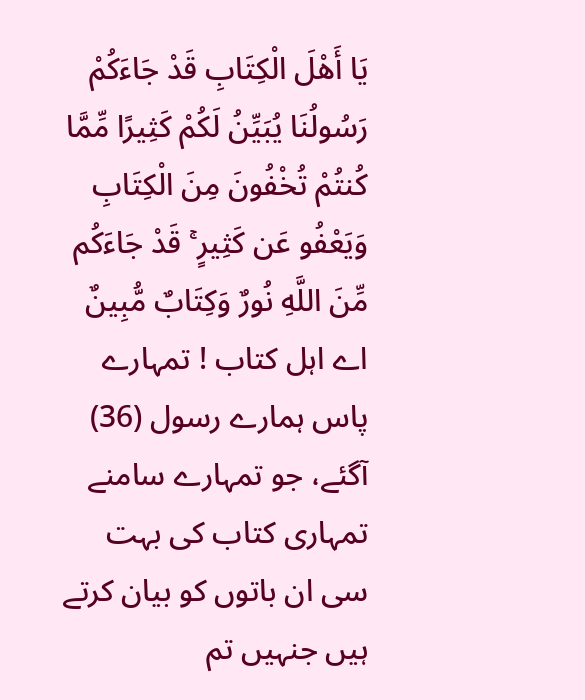يَا أَهْلَ الْكِتَابِ قَدْ جَاءَكُمْ رَسُولُنَا يُبَيِّنُ لَكُمْ كَثِيرًا مِّمَّا كُنتُمْ تُخْفُونَ مِنَ الْكِتَابِ وَيَعْفُو عَن كَثِيرٍ ۚ قَدْ جَاءَكُم مِّنَ اللَّهِ نُورٌ وَكِتَابٌ مُّبِينٌ
اے اہل کتاب ! تمہارے پاس ہمارے رسول (36) آگئے، جو تمہارے سامنے تمہاری کتاب کی بہت سی ان باتوں کو بیان کرتے ہیں جنہیں تم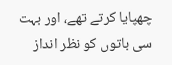چھپایا کرتے تھے، اور بہت سی باتوں کو نظر انداز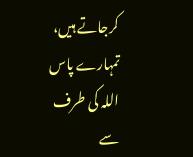کرجاتے ہیں، تمہارے پاس اللہ کی طرف سے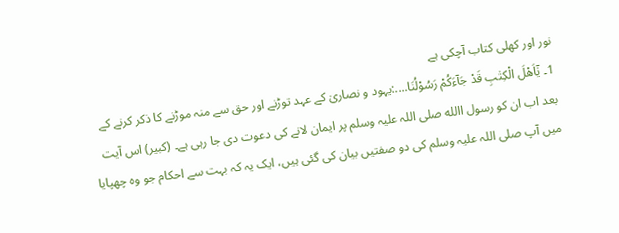نور اور کھلی کتاب آچکی ہے
1۔ يٰۤاَهْلَ الْكِتٰبِ قَدْ جَآءَكُمْ رَسُوْلُنَا....:یہود و نصاریٰ کے عہد توڑنے اور حق سے منہ موڑنے کا ذکر کرنے کے بعد اب ان کو رسول االله صلی اللہ علیہ وسلم پر ایمان لانے کی دعوت دی جا رہی ہے۔ (کبیر) اس آیت میں آپ صلی اللہ علیہ وسلم کی دو صفتیں بیان کی گئی ہیں، ایک یہ کہ بہت سے احکام جو وہ چھپایا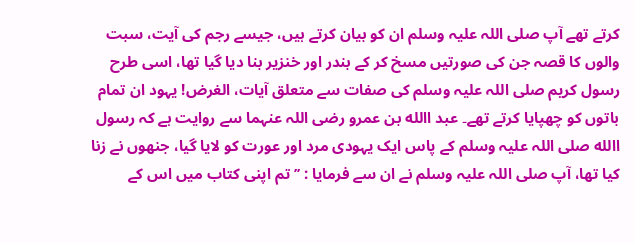کرتے تھے آپ صلی اللہ علیہ وسلم ان کو بیان کرتے ہیں، جیسے رجم کی آیت، سبت والوں کا قصہ جن کی صورتیں مسخ کر کے بندر اور خنزیر بنا دیا گیا تھا، اسی طرح رسول کریم صلی اللہ علیہ وسلم کی صفات سے متعلق آیات، الغرض! یہود ان تمام باتوں کو چھپایا کرتے تھے۔ عبد االله بن عمرو رضی اللہ عنہما سے روایت ہے کہ رسول االله صلی اللہ علیہ وسلم کے پاس ایک یہودی مرد اور عورت کو لایا گیا، جنھوں نے زنا کیا تھا، آپ صلی اللہ علیہ وسلم نے ان سے فرمایا : ’’تم اپنی کتاب میں اس کے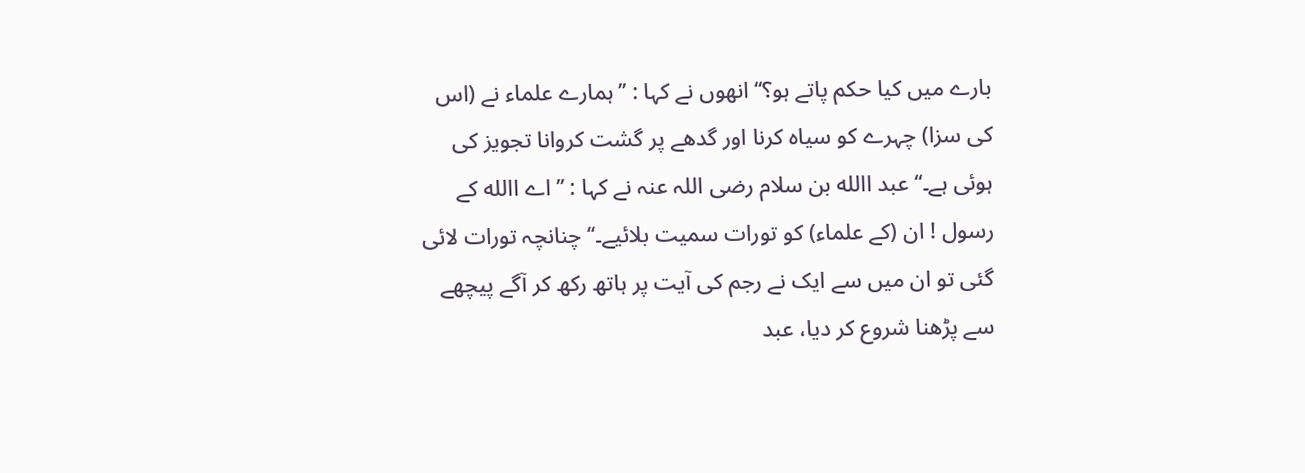بارے میں کیا حکم پاتے ہو؟‘‘ انھوں نے کہا : ’’ہمارے علماء نے (اس کی سزا) چہرے کو سیاہ کرنا اور گدھے پر گشت کروانا تجویز کی ہوئی ہے۔‘‘ عبد االله بن سلام رضی اللہ عنہ نے کہا : ’’ اے االله کے رسول ! ان (کے علماء) کو تورات سمیت بلائیے۔‘‘ چنانچہ تورات لائی گئی تو ان میں سے ایک نے رجم کی آیت پر ہاتھ رکھ کر آگے پیچھے سے پڑھنا شروع کر دیا، عبد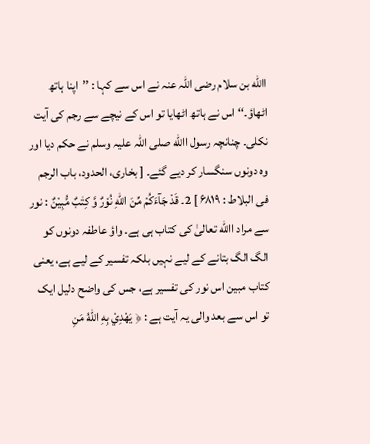االله بن سلام رضی اللہ عنہ نے اس سے کہا : ’’اپنا ہاتھ اٹھاؤ۔‘‘ اس نے ہاتھ اٹھایا تو اس کے نیچے سے رجم کی آیت نکلی۔ چنانچہ رسول االله صلی اللہ علیہ وسلم نے حکم دیا اور وہ دونوں سنگسار کر دیے گئے۔ [ بخاری، الحدود، باب الرجم فی البلاط : ۶۸۱۹ ] 2۔ قَدْ جَآءَكُمْ مِّنَ اللّٰهِ نُوْرٌ وَّ كِتٰبٌ مُّبِيْنٌ : نور سے مراد االله تعالیٰ کی کتاب ہی ہے۔ واؤ عاطفہ دونوں کو الگ الگ بتانے کے لیے نہیں بلکہ تفسیر کے لیے ہے، یعنی کتاب مبین اس نور کی تفسیر ہے، جس کی واضح دلیل ایک تو اس سے بعد والی یہ آیت ہے : ﴿ يَهْدِيْ بِهِ اللّٰهُ مَنِ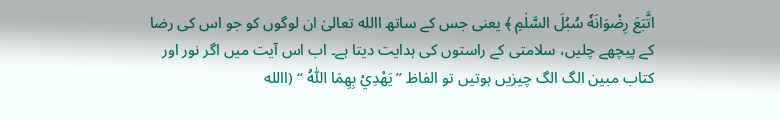اتَّبَعَ رِضْوَانَهٗ سُبُلَ السَّلٰمِ ﴾ یعنی جس کے ساتھ االله تعالیٰ ان لوگوں کو جو اس کی رضا کے پیچھے چلیں، سلامتی کے راستوں کی ہدایت دیتا ہے۔ اب اس آیت میں اگر نور اور کتاب مبین الگ الگ چیزیں ہوتیں تو الفاظ ’’ يَهْدِيْ بِهِمَا اللّٰهُ ‘‘ (االله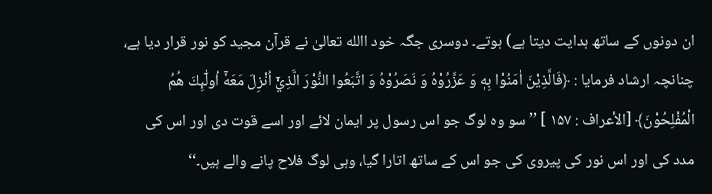ان دونوں کے ساتھ ہدایت دیتا ہے) ہوتے۔ دوسری جگہ خود االله تعالیٰ نے قرآن مجید کو نور قرار دیا ہے، چنانچہ ارشاد فرمایا : ﴿فَالَّذِيْنَ اٰمَنُوْا بِهٖ وَ عَزَّرُوْهُ وَ نَصَرُوْهُ وَ اتَّبَعُوا النُّوْرَ الَّذِيْۤ اُنْزِلَ مَعَهٗۤ اُولٰٓىِٕكَ هُمُ الْمُفْلِحُوْنَ﴾ [الأعراف : ۱۵۷ ] ’’سو وہ لوگ جو اس رسول پر ایمان لائے اور اسے قوت دی اور اس کی مدد کی اور اس نور کی پیروی کی جو اس کے ساتھ اتارا گیا، وہی لوگ فلاح پانے والے ہیں۔‘‘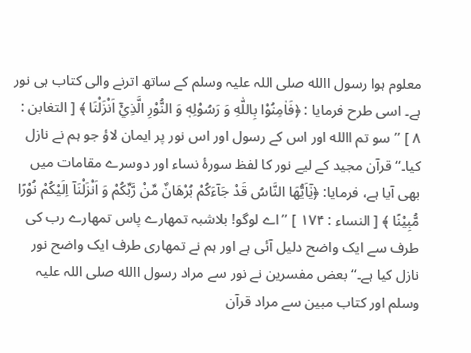معلوم ہوا رسول االله صلی اللہ علیہ وسلم کے ساتھ اترنے والی کتاب ہی نور ہے۔ اسی طرح فرمایا : ﴿فَاٰمِنُوْا بِاللّٰهِ وَ رَسُوْلِهٖ وَ النُّوْرِ الَّذِيْۤ اَنْزَلْنَا ﴾ [ التغابن : ۸ ] ’’سو تم االله اور اس کے رسول اور اس نور پر ایمان لاؤ جو ہم نے نازل کیا۔‘‘ قرآن مجید کے لیے نور کا لفظ سورۂ نساء اور دوسرے مقامات میں بھی آیا ہے، فرمایا: ﴿يٰۤاَيُّهَا النَّاسُ قَدْ جَآءَكُمْ بُرْهَانٌ مِّنْ رَّبِّكُمْ وَ اَنْزَلْنَاۤ اِلَيْكُمْ نُوْرًا مُّبِيْنًا ﴾ [ النساء : ۱۷۴ ] ’’اے لوگو! بلاشبہ تمھارے پاس تمھارے رب کی طرف سے ایک واضح دلیل آئی ہے اور ہم نے تمھاری طرف ایک واضح نور نازل کیا ہے۔‘‘ بعض مفسرین نے نور سے مراد رسول االله صلی اللہ علیہ وسلم اور کتاب مبین سے مراد قرآن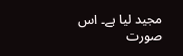مجید لیا ہے۔ اس صورت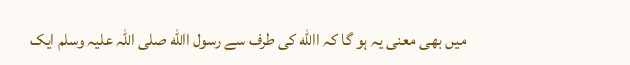میں بھی معنی یہ ہو گا کہ االله کی طرف سے رسول االله صلی اللہ علیہ وسلم ایک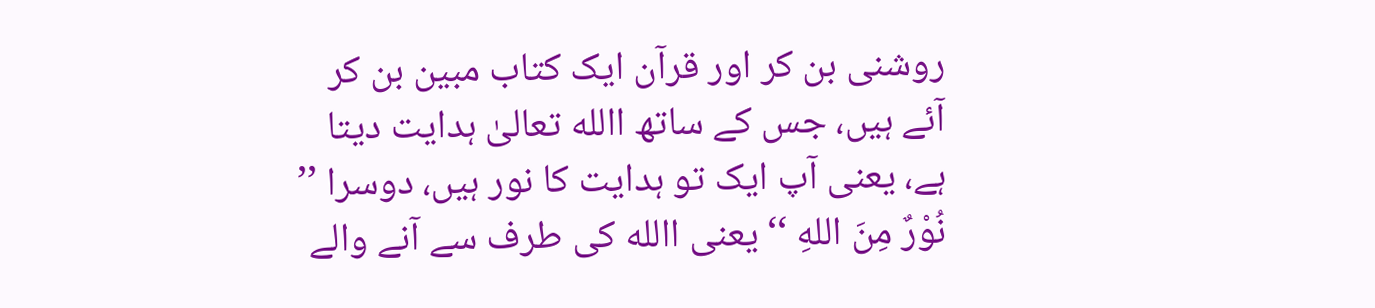روشنی بن کر اور قرآن ایک کتاب مبین بن کر آئے ہیں، جس کے ساتھ االله تعالیٰ ہدایت دیتا ہے، یعنی آپ ایک تو ہدایت کا نور ہیں، دوسرا ’’ نُوْرٌ مِنَ اللهِ ‘‘ یعنی االله کی طرف سے آنے والے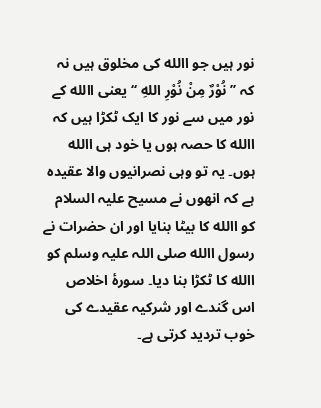نور ہیں جو االله کی مخلوق ہیں نہ کہ ’’ نُوْرٌ مِنْ نُوْرِ اللهِ ‘‘ یعنی االله کے نور میں سے نور کا ایک ٹکڑا ہیں کہ االله کا حصہ ہوں یا خود ہی االله ہوں۔ یہ تو وہی نصرانیوں والا عقیدہ ہے کہ انھوں نے مسیح علیہ السلام کو االله کا بیٹا بنایا اور ان حضرات نے رسول االله صلی اللہ علیہ وسلم کو االله کا ٹکڑا بنا دیا۔ سورۂ اخلاص اس گندے اور شرکیہ عقیدے کی خوب تردید کرتی ہے۔